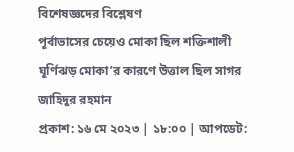বিশেষজ্ঞদের বিশ্লেষণ
পূর্বাভাসের চেয়েও মোকা ছিল শক্তিশালী
ঘূর্ণিঝড় মোকা’র কারণে উত্তাল ছিল সাগর
জাহিদুর রহমান
প্রকাশ: ১৬ মে ২০২৩ | ১৮:০০ | আপডেট: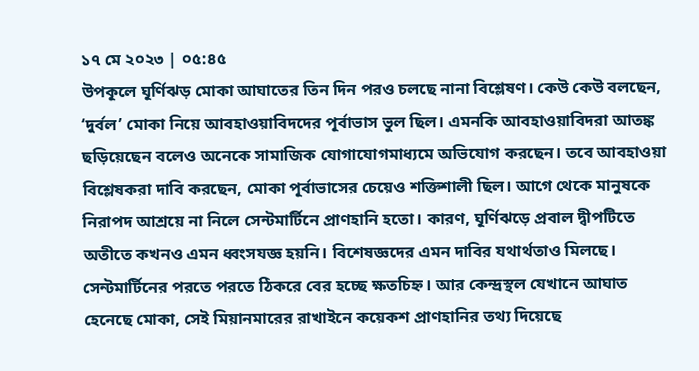১৭ মে ২০২৩ | ০৫:৪৫
উপকূলে ঘূর্ণিঝড় মোকা আঘাতের তিন দিন পরও চলছে নানা বিশ্লেষণ। কেউ কেউ বলছেন, ‘দুর্বল’ মোকা নিয়ে আবহাওয়াবিদদের পূর্বাভাস ভুল ছিল। এমনকি আবহাওয়াবিদরা আতঙ্ক ছড়িয়েছেন বলেও অনেকে সামাজিক যোগাযোগমাধ্যমে অভিযোগ করছেন। তবে আবহাওয়া বিশ্লেষকরা দাবি করছেন, মোকা পূর্বাভাসের চেয়েও শক্তিশালী ছিল। আগে থেকে মানুষকে নিরাপদ আশ্রয়ে না নিলে সেন্টমার্টিনে প্রাণহানি হতো। কারণ, ঘূর্ণিঝড়ে প্রবাল দ্বীপটিতে অতীতে কখনও এমন ধ্বংসযজ্ঞ হয়নি। বিশেষজ্ঞদের এমন দাবির যথার্থতাও মিলছে।
সেন্টমার্টিনের পরতে পরতে ঠিকরে বের হচ্ছে ক্ষতচিহ্ন। আর কেন্দ্রস্থল যেখানে আঘাত হেনেছে মোকা, সেই মিয়ানমারের রাখাইনে কয়েকশ প্রাণহানির তথ্য দিয়েছে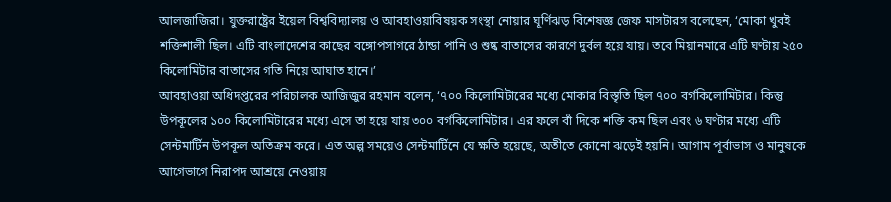আলজাজিরা। যুক্তরাষ্ট্রের ইয়েল বিশ্ববিদ্যালয় ও আবহাওয়াবিষয়ক সংস্থা নোয়ার ঘূর্ণিঝড় বিশেষজ্ঞ জেফ মাসটারস বলেছেন, ‘মোকা খুবই শক্তিশালী ছিল। এটি বাংলাদেশের কাছের বঙ্গোপসাগরে ঠান্ডা পানি ও শুষ্ক বাতাসের কারণে দুর্বল হয়ে যায়। তবে মিয়ানমারে এটি ঘণ্টায় ২৫০ কিলোমিটার বাতাসের গতি নিয়ে আঘাত হানে।’
আবহাওয়া অধিদপ্তরের পরিচালক আজিজুর রহমান বলেন, ‘৭০০ কিলোমিটারের মধ্যে মোকার বিস্তৃতি ছিল ৭০০ বর্গকিলোমিটার। কিন্তু উপকূলের ১০০ কিলোমিটারের মধ্যে এসে তা হয়ে যায় ৩০০ বর্গকিলোমিটার। এর ফলে বাঁ দিকে শক্তি কম ছিল এবং ৬ ঘণ্টার মধ্যে এটি সেন্টমার্টিন উপকূল অতিক্রম করে। এত অল্প সময়েও সেন্টমার্টিনে যে ক্ষতি হয়েছে, অতীতে কোনো ঝড়েই হয়নি। আগাম পূর্বাভাস ও মানুষকে আগেভাগে নিরাপদ আশ্রয়ে নেওয়ায়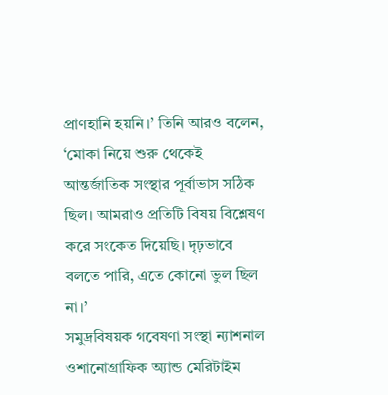প্রাণহানি হয়নি।’ তিনি আরও বলেন, ‘মোকা নিয়ে শুরু থেকেই আন্তর্জাতিক সংস্থার পূর্বাভাস সঠিক ছিল। আমরাও প্রতিটি বিষয় বিশ্লেষণ করে সংকেত দিয়েছি। দৃঢ়ভাবে বলতে পারি, এতে কোনো ভুল ছিল না।’
সমুদ্রবিষয়ক গবেষণা সংস্থা ন্যাশনাল ওশানোগ্রাফিক অ্যান্ড মেরিটাইম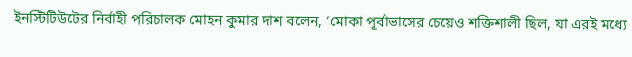ইনস্টিটিউটের নির্বাহী পরিচালক মোহন কুমার দাশ বলেন, ‘মোকা পূর্বাভাসের চেয়েও শক্তিশালী ছিল, যা এরই মধ্যে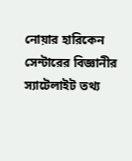নোয়ার হারিকেন সেন্টারের বিজ্ঞানীর স্যাটেলাইট তথ্য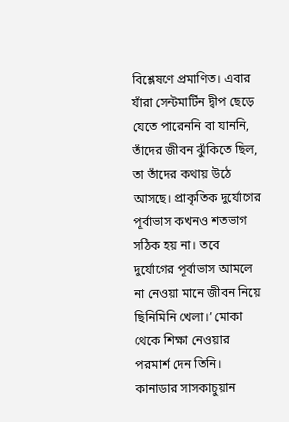বিশ্লেষণে প্রমাণিত। এবার যাঁরা সেন্টমার্টিন দ্বীপ ছেড়ে যেতে পারেননি বা যাননি, তাঁদের জীবন ঝুঁকিতে ছিল, তা তাঁদের কথায় উঠে আসছে। প্রাকৃতিক দুর্যোগের পূর্বাভাস কখনও শতভাগ সঠিক হয় না। তবে দুর্যোগের পূর্বাভাস আমলে না নেওয়া মানে জীবন নিয়ে ছিনিমিনি খেলা।’ মোকা থেকে শিক্ষা নেওয়ার পরমার্শ দেন তিনি।
কানাডার সাসকাচুয়ান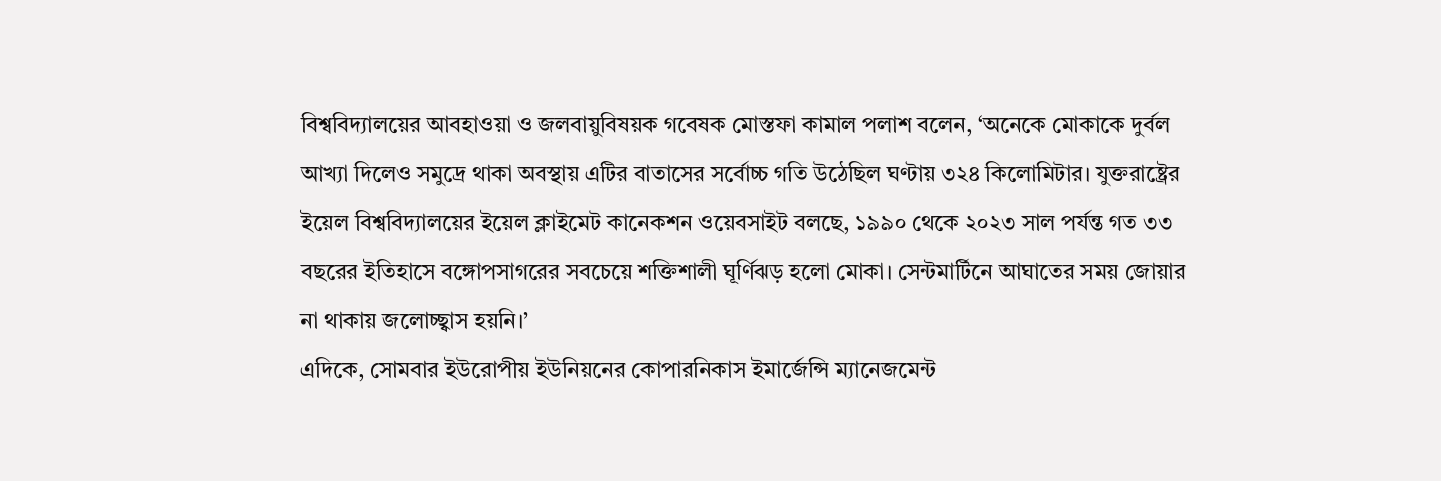বিশ্ববিদ্যালয়ের আবহাওয়া ও জলবায়ুবিষয়ক গবেষক মোস্তফা কামাল পলাশ বলেন, ‘অনেকে মোকাকে দুর্বল আখ্যা দিলেও সমুদ্রে থাকা অবস্থায় এটির বাতাসের সর্বোচ্চ গতি উঠেছিল ঘণ্টায় ৩২৪ কিলোমিটার। যুক্তরাষ্ট্রের ইয়েল বিশ্ববিদ্যালয়ের ইয়েল ক্লাইমেট কানেকশন ওয়েবসাইট বলছে, ১৯৯০ থেকে ২০২৩ সাল পর্যন্ত গত ৩৩ বছরের ইতিহাসে বঙ্গোপসাগরের সবচেয়ে শক্তিশালী ঘূর্ণিঝড় হলো মোকা। সেন্টমার্টিনে আঘাতের সময় জোয়ার না থাকায় জলোচ্ছ্বাস হয়নি।’
এদিকে, সোমবার ইউরোপীয় ইউনিয়নের কোপারনিকাস ইমার্জেন্সি ম্যানেজমেন্ট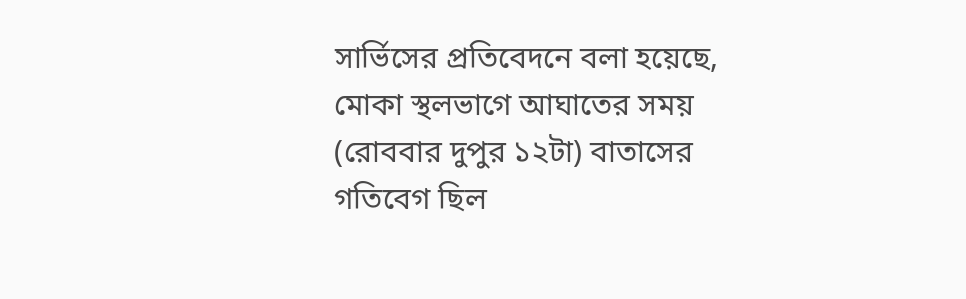সার্ভিসের প্রতিবেদনে বলা হয়েছে, মোকা স্থলভাগে আঘাতের সময় (রোববার দুপুর ১২টা) বাতাসের গতিবেগ ছিল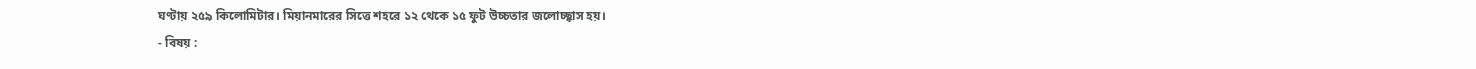ঘণ্টায় ২৫৯ কিলোমিটার। মিয়ানমারের সিত্তে শহরে ১২ থেকে ১৫ ফুট উচ্চতার জলোচ্ছ্বাস হয়।
- বিষয় :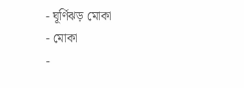- ঘূর্ণিঝড় মোকা
- মোকা
-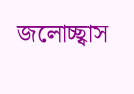জলোচ্ছ্বাস